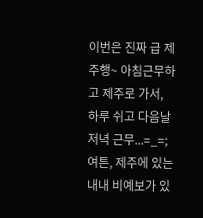이번은 진짜 급 제주행~ 아침근무하고 제주로 가서, 하루 쉬고 다음날 저녁 근무...=_=; 여튼, 제주에 있는 내내 비예보가 있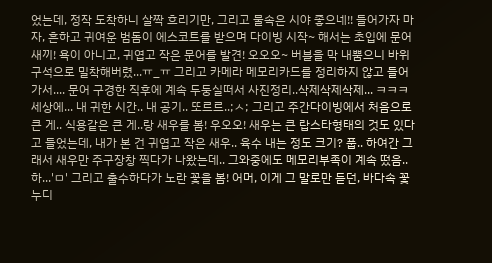었는데, 정작 도착하니 살짝 흐리기만, 그리고 물속은 시야 좋으네!! 들어가자 마자, 흔하고 귀여운 범돔이 에스코트를 받으며 다이빙 시작~ 해서는 초입에 문어새끼! 욕이 아니고, 귀엽고 작은 문어를 발견! 오오오~ 버블을 막 내뿜으니 바위 구석으로 밀착해버렸...ㅠ_ㅠ 그리고 카메라 메모리카드를 정리하지 않고 들어가서.... 문어 구경한 직후에 계속 두둥실떠서 사진정리..삭제삭제삭제... ㅋㅋㅋ 세상에... 내 귀한 시간.. 내 공기.. 또르르..;ㅅ; 그리고 주간다이빙에서 처음으로 큰 게.. 식용같은 큰 게..랑 새우를 봄! 우오오! 새우는 큰 랍스타형태의 것도 있다고 들었는데, 내가 본 건 귀엽고 작은 새우.. 육수 내는 정도 크기? 풉.. 하여간 그래서 새우만 주구장창 찍다가 나왔는데.. 그와중에도 메모리부족이 계속 떴음.. 하...'ㅁ' 그리고 출수하다가 노란 꽃을 봄! 어머, 이게 그 말로만 듣던, 바다속 꽃 누디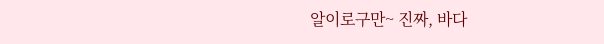알이로구만~ 진짜, 바다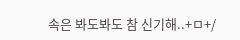속은 봐도봐도 참 신기해..+ㅁ+/